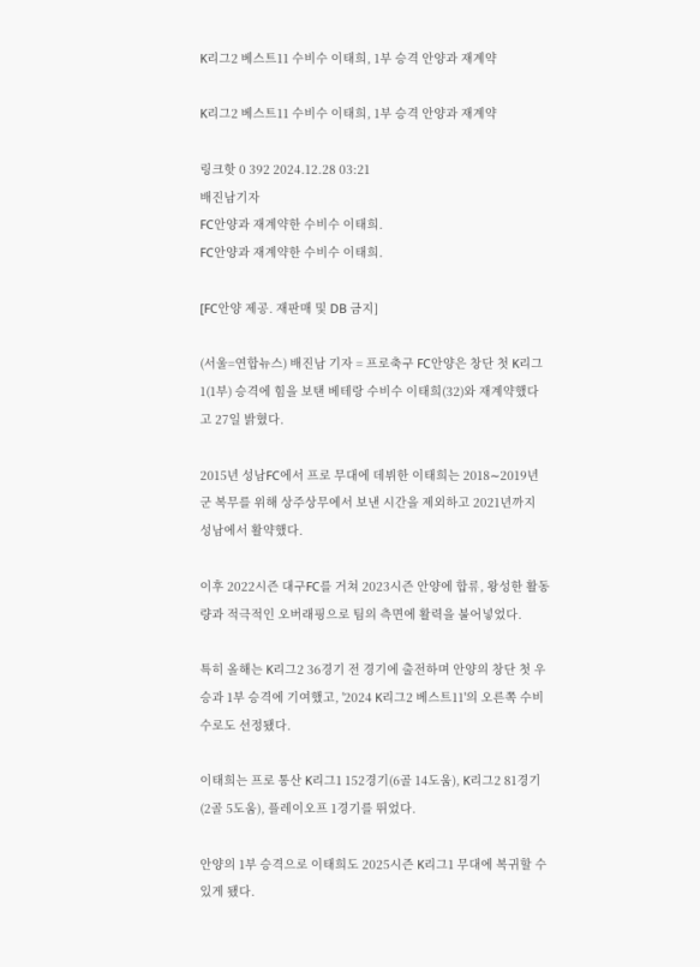K리그2 베스트11 수비수 이태희, 1부 승격 안양과 재계약

K리그2 베스트11 수비수 이태희, 1부 승격 안양과 재계약

링크핫 0 392 2024.12.28 03:21
배진남기자
FC안양과 재계약한 수비수 이태희.
FC안양과 재계약한 수비수 이태희.

[FC안양 제공. 재판매 및 DB 금지]

(서울=연합뉴스) 배진남 기자 = 프로축구 FC안양은 창단 첫 K리그1(1부) 승격에 힘을 보탠 베테랑 수비수 이태희(32)와 재계약했다고 27일 밝혔다.

2015년 성남FC에서 프로 무대에 데뷔한 이태희는 2018∼2019년 군 복무를 위해 상주상무에서 보낸 시간을 제외하고 2021년까지 성남에서 활약했다.

이후 2022시즌 대구FC를 거쳐 2023시즌 안양에 합류, 왕성한 활동량과 적극적인 오버래핑으로 팀의 측면에 활력을 불어넣었다.

특히 올해는 K리그2 36경기 전 경기에 출전하며 안양의 창단 첫 우승과 1부 승격에 기여했고, '2024 K리그2 베스트11'의 오른쪽 수비수로도 선정됐다.

이태희는 프로 통산 K리그1 152경기(6골 14도움), K리그2 81경기(2골 5도움), 플레이오프 1경기를 뛰었다.

안양의 1부 승격으로 이태희도 2025시즌 K리그1 무대에 복귀할 수 있게 됐다.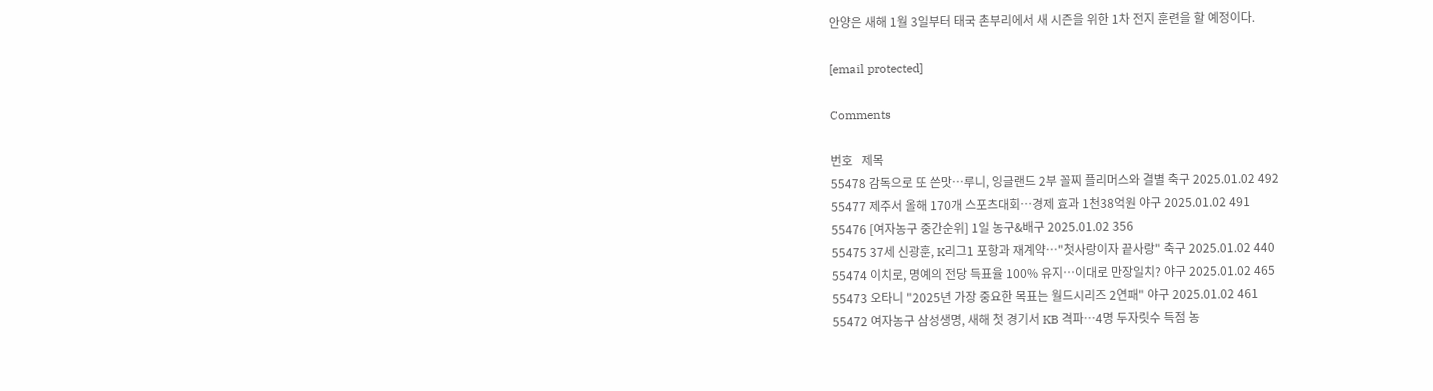안양은 새해 1월 3일부터 태국 촌부리에서 새 시즌을 위한 1차 전지 훈련을 할 예정이다.

[email protected]

Comments

번호   제목
55478 감독으로 또 쓴맛…루니, 잉글랜드 2부 꼴찌 플리머스와 결별 축구 2025.01.02 492
55477 제주서 올해 170개 스포츠대회…경제 효과 1천38억원 야구 2025.01.02 491
55476 [여자농구 중간순위] 1일 농구&배구 2025.01.02 356
55475 37세 신광훈, K리그1 포항과 재계약…"첫사랑이자 끝사랑" 축구 2025.01.02 440
55474 이치로, 명예의 전당 득표율 100% 유지…이대로 만장일치? 야구 2025.01.02 465
55473 오타니 "2025년 가장 중요한 목표는 월드시리즈 2연패" 야구 2025.01.02 461
55472 여자농구 삼성생명, 새해 첫 경기서 KB 격파…4명 두자릿수 득점 농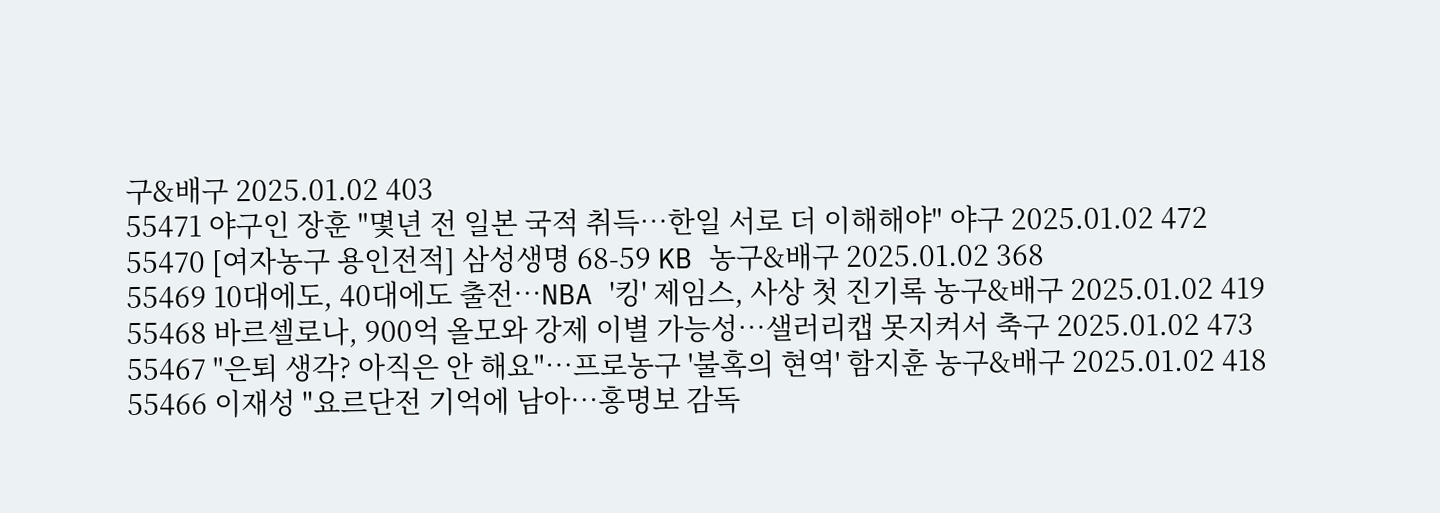구&배구 2025.01.02 403
55471 야구인 장훈 "몇년 전 일본 국적 취득…한일 서로 더 이해해야" 야구 2025.01.02 472
55470 [여자농구 용인전적] 삼성생명 68-59 KB 농구&배구 2025.01.02 368
55469 10대에도, 40대에도 출전…NBA '킹' 제임스, 사상 첫 진기록 농구&배구 2025.01.02 419
55468 바르셀로나, 900억 올모와 강제 이별 가능성…샐러리캡 못지켜서 축구 2025.01.02 473
55467 "은퇴 생각? 아직은 안 해요"…프로농구 '불혹의 현역' 함지훈 농구&배구 2025.01.02 418
55466 이재성 "요르단전 기억에 남아…홍명보 감독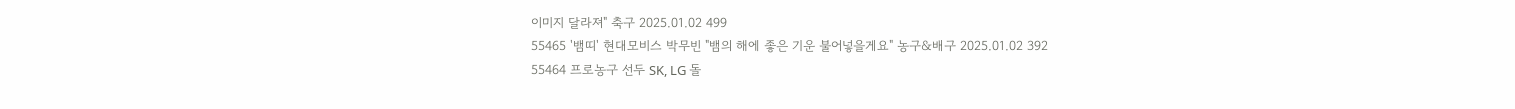이미지 달라져" 축구 2025.01.02 499
55465 '뱀띠' 현대모비스 박무빈 "뱀의 해에 좋은 기운 불어넣을게요" 농구&배구 2025.01.02 392
55464 프로농구 선두 SK, LG 돌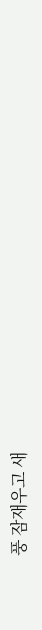풍 잠재우고 새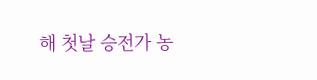해 첫날 승전가 농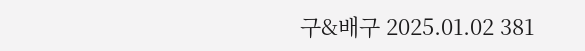구&배구 2025.01.02 381